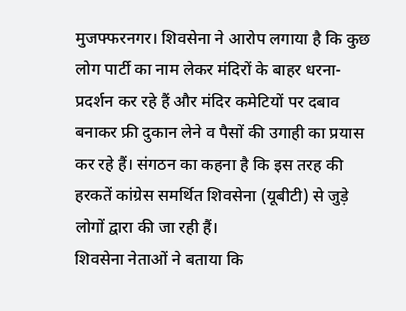मुजफ्फरनगर। शिवसेना ने आरोप लगाया है कि कुछ लोग पार्टी का नाम लेकर मंदिरों के बाहर धरना-प्रदर्शन कर रहे हैं और मंदिर कमेटियों पर दबाव बनाकर फ्री दुकान लेने व पैसों की उगाही का प्रयास कर रहे हैं। संगठन का कहना है कि इस तरह की हरकतें कांग्रेस समर्थित शिवसेना (यूबीटी) से जुड़े लोगों द्वारा की जा रही हैं।
शिवसेना नेताओं ने बताया कि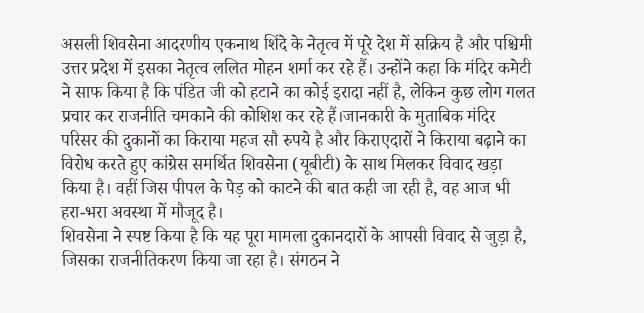असली शिवसेना आदरणीय एकनाथ शिंदे के नेतृत्व में पूरे देश में सक्रिय है और पश्चिमी उत्तर प्रदेश में इसका नेतृत्व ललित मोहन शर्मा कर रहे हैं। उन्होंने कहा कि मंदिर कमेटी ने साफ किया है कि पंडित जी को हटाने का कोई इरादा नहीं है, लेकिन कुछ लोग गलत प्रचार कर राजनीति चमकाने की कोशिश कर रहे हैं।जानकारी के मुताबिक मंदिर परिसर की दुकानों का किराया महज सौ रुपये है और किराएदारों ने किराया बढ़ाने का विरोध करते हुए कांग्रेस समर्थित शिवसेना (यूबीटी) के साथ मिलकर विवाद खड़ा किया है। वहीं जिस पीपल के पेड़ को काटने की बात कही जा रही है, वह आज भी हरा-भरा अवस्था में मौजूद है।
शिवसेना ने स्पष्ट किया है कि यह पूरा मामला दुकानदारों के आपसी विवाद से जुड़ा है, जिसका राजनीतिकरण किया जा रहा है। संगठन ने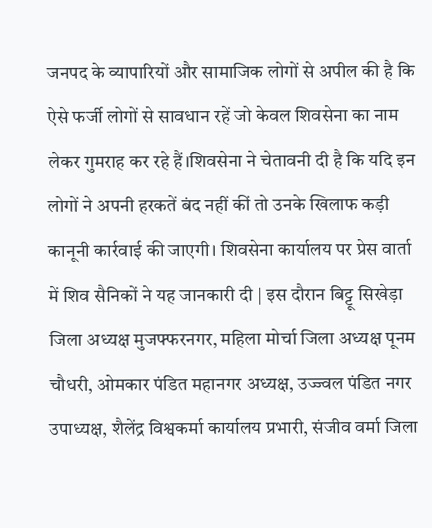जनपद के व्यापारियों और सामाजिक लोगों से अपील की है कि ऐसे फर्जी लोगों से सावधान रहें जो केवल शिवसेना का नाम लेकर गुमराह कर रहे हैं।शिवसेना ने चेतावनी दी है कि यदि इन लोगों ने अपनी हरकतें बंद नहीं कीं तो उनके खिलाफ कड़ी कानूनी कार्रवाई की जाएगी। शिवसेना कार्यालय पर प्रेस वार्ता में शिव सैनिकों ने यह जानकारी दी | इस दौरान बिट्टू सिखेड़ा जिला अध्यक्ष मुजफ्फरनगर, महिला मोर्चा जिला अध्यक्ष पूनम चौधरी, ओमकार पंडित महानगर अध्यक्ष, उज्ज्वल पंडित नगर उपाध्यक्ष, शैलेंद्र विश्वकर्मा कार्यालय प्रभारी, संजीव वर्मा जिला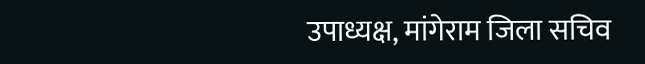उपाध्यक्ष, मांगेराम जिला सचिव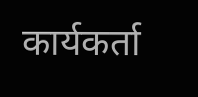कार्यकर्ता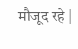मौजूद रहे |